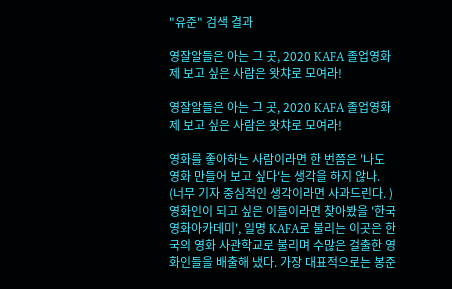"유준" 검색 결과

영잘알들은 아는 그 곳, 2020 KAFA 졸업영화제 보고 싶은 사람은 왓챠로 모여라!

영잘알들은 아는 그 곳, 2020 KAFA 졸업영화제 보고 싶은 사람은 왓챠로 모여라!

영화를 좋아하는 사람이라면 한 번쯤은 '나도 영화 만들어 보고 싶다'는 생각을 하지 않나. (너무 기자 중심적인 생각이라면 사과드린다. ) 영화인이 되고 싶은 이들이라면 찾아봤을 '한국영화아카데미', 일명 KAFA로 불리는 이곳은 한국의 영화 사관학교로 불리며 수많은 걸출한 영화인들을 배출해 냈다. 가장 대표적으로는 봉준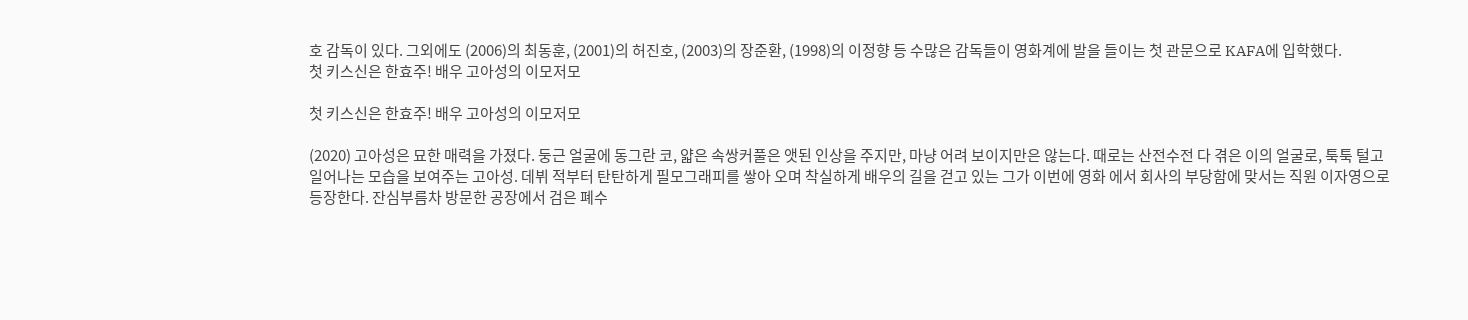호 감독이 있다. 그외에도 (2006)의 최동훈, (2001)의 허진호, (2003)의 장준환, (1998)의 이정향 등 수많은 감독들이 영화계에 발을 들이는 첫 관문으로 KAFA에 입학했다.
첫 키스신은 한효주! 배우 고아성의 이모저모

첫 키스신은 한효주! 배우 고아성의 이모저모

(2020) 고아성은 묘한 매력을 가졌다. 둥근 얼굴에 동그란 코, 얇은 속쌍커풀은 앳된 인상을 주지만, 마냥 어려 보이지만은 않는다. 때로는 산전수전 다 겪은 이의 얼굴로, 툭툭 털고 일어나는 모습을 보여주는 고아성. 데뷔 적부터 탄탄하게 필모그래피를 쌓아 오며 착실하게 배우의 길을 걷고 있는 그가 이번에 영화 에서 회사의 부당함에 맞서는 직원 이자영으로 등장한다. 잔심부름차 방문한 공장에서 검은 폐수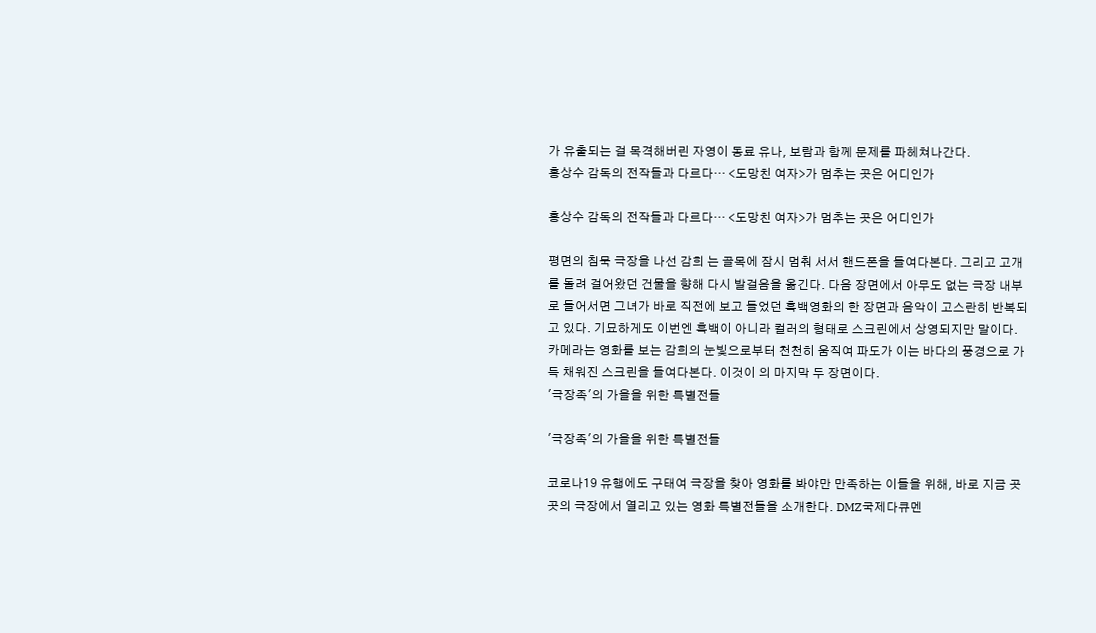가 유출되는 걸 목격해버린 자영이 동료 유나, 보람과 함께 문제를 파헤쳐나간다.
홍상수 감독의 전작들과 다르다… <도망친 여자>가 멈추는 곳은 어디인가

홍상수 감독의 전작들과 다르다… <도망친 여자>가 멈추는 곳은 어디인가

평면의 침묵 극장을 나선 감희 는 골목에 잠시 멈춰 서서 핸드폰을 들여다본다. 그리고 고개를 돌려 걸어왔던 건물을 향해 다시 발걸음을 옮긴다. 다음 장면에서 아무도 없는 극장 내부로 들어서면 그녀가 바로 직전에 보고 들었던 흑백영화의 한 장면과 음악이 고스란히 반복되고 있다. 기묘하게도 이번엔 흑백이 아니라 컬러의 형태로 스크린에서 상영되지만 말이다. 카메라는 영화를 보는 감희의 눈빛으로부터 천천히 움직여 파도가 이는 바다의 풍경으로 가득 채워진 스크린을 들여다본다. 이것이 의 마지막 두 장면이다.
'극장족'의 가을을 위한 특별전들

'극장족'의 가을을 위한 특별전들

코로나19 유행에도 구태여 극장을 찾아 영화를 봐야만 만족하는 이들을 위해, 바로 지금 곳곳의 극장에서 열리고 있는 영화 특별전들을 소개한다. DMZ국제다큐멘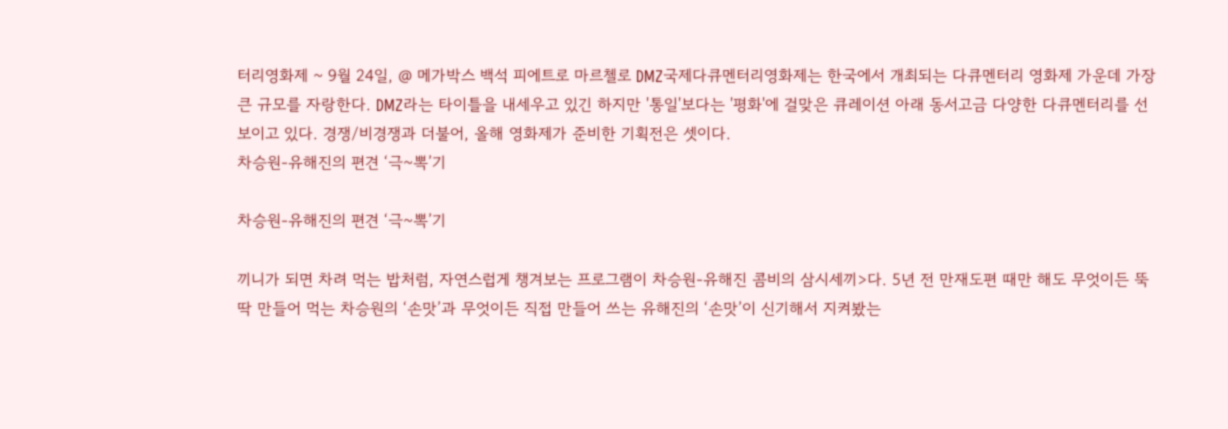터리영화제 ~ 9월 24일, @ 메가박스 백석 피에트로 마르첼로 DMZ국제다큐멘터리영화제는 한국에서 개최되는 다큐멘터리 영화제 가운데 가장 큰 규모를 자랑한다. DMZ라는 타이틀을 내세우고 있긴 하지만 '통일'보다는 '평화'에 걸맞은 큐레이션 아래 동서고금 다양한 다큐멘터리를 선보이고 있다. 경쟁/비경쟁과 더불어, 올해 영화제가 준비한 기획전은 셋이다.
차승원-유해진의 편견 ‘극~뽁’기

차승원-유해진의 편견 ‘극~뽁’기

끼니가 되면 차려 먹는 밥처럼, 자연스럽게 챙겨보는 프로그램이 차승원-유해진 콤비의 삼시세끼>다. 5년 전 만재도편 때만 해도 무엇이든 뚝딱 만들어 먹는 차승원의 ‘손맛’과 무엇이든 직접 만들어 쓰는 유해진의 ‘손맛’이 신기해서 지켜봤는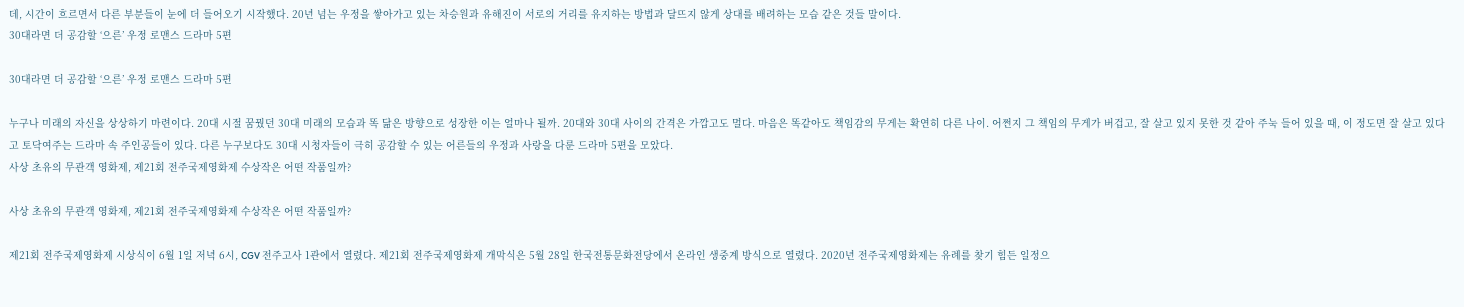데, 시간이 흐르면서 다른 부분들이 눈에 더 들어오기 시작했다. 20년 넘는 우정을 쌓아가고 있는 차승원과 유해진이 서로의 거리를 유지하는 방법과 달뜨지 않게 상대를 배려하는 모습 같은 것들 말이다.
30대라면 더 공감할 ‘으른’ 우정 로맨스 드라마 5편

30대라면 더 공감할 ‘으른’ 우정 로맨스 드라마 5편

누구나 미래의 자신을 상상하기 마련이다. 20대 시절 꿈꿨던 30대 미래의 모습과 똑 닮은 방향으로 성장한 이는 얼마나 될까. 20대와 30대 사이의 간격은 가깝고도 멀다. 마음은 똑같아도 책임감의 무게는 확연히 다른 나이. 어쩐지 그 책임의 무게가 버겁고, 잘 살고 있지 못한 것 같아 주눅 들어 있을 때, 이 정도면 잘 살고 있다고 토닥여주는 드라마 속 주인공들이 있다. 다른 누구보다도 30대 시청자들이 극히 공감할 수 있는 어른들의 우정과 사랑을 다룬 드라마 5편을 모았다.
사상 초유의 무관객 영화제, 제21회 전주국제영화제 수상작은 어떤 작품일까?

사상 초유의 무관객 영화제, 제21회 전주국제영화제 수상작은 어떤 작품일까?

제21회 전주국제영화제 시상식이 6월 1일 저녁 6시, CGV 전주고사 1관에서 열렸다. 제21회 전주국제영화제 개막식은 5월 28일 한국전통문화전당에서 온라인 생중계 방식으로 열렸다. 2020년 전주국제영화제는 유례를 찾기 힘든 일정으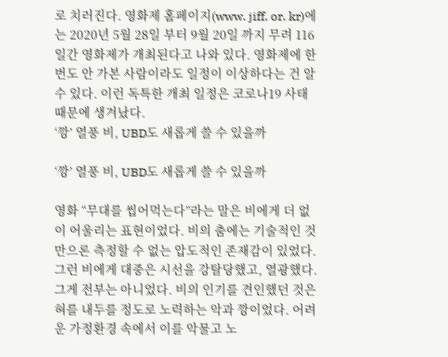로 치러진다. 영화제 홈페이지(www. jiff. or. kr)에는 2020년 5월 28일 부터 9월 20일 까지 무려 116일간 영화제가 개최된다고 나와 있다. 영화제에 한번도 안 가본 사람이라도 일정이 이상하다는 건 알 수 있다. 이런 독특한 개최 일정은 코로나19 사태 때문에 생겨났다.
‘깡’ 열풍 비, UBD도 새롭게 쓸 수 있을까

‘깡’ 열풍 비, UBD도 새롭게 쓸 수 있을까

영화 “무대를 씹어먹는다”라는 말은 비에게 더 없이 어울리는 표현이었다. 비의 춤에는 기술적인 것만으론 측정할 수 없는 압도적인 존재감이 있었다. 그런 비에게 대중은 시선을 강탈당했고, 열광했다. 그게 전부는 아니었다. 비의 인기를 견인했던 것은 혀를 내두를 정도로 노력하는 악과 깡이었다. 어려운 가정환경 속에서 이를 악물고 노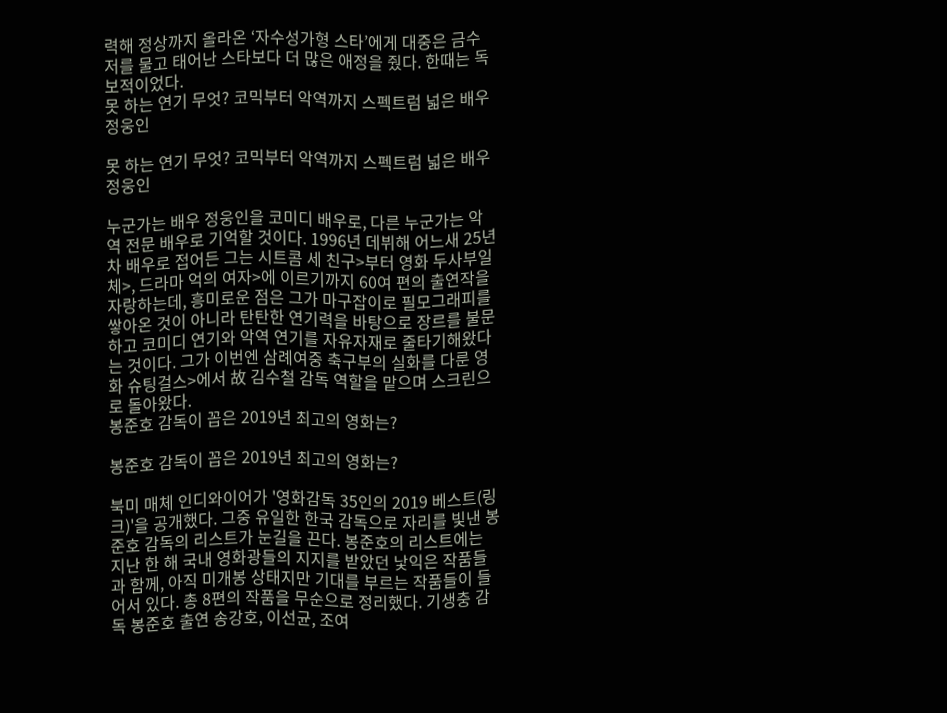력해 정상까지 올라온 ‘자수성가형 스타’에게 대중은 금수저를 물고 태어난 스타보다 더 많은 애정을 줬다. 한때는 독보적이었다.
못 하는 연기 무엇? 코믹부터 악역까지 스펙트럼 넓은 배우 정웅인

못 하는 연기 무엇? 코믹부터 악역까지 스펙트럼 넓은 배우 정웅인

누군가는 배우 정웅인을 코미디 배우로, 다른 누군가는 악역 전문 배우로 기억할 것이다. 1996년 데뷔해 어느새 25년 차 배우로 접어든 그는 시트콤 세 친구>부터 영화 두사부일체>, 드라마 억의 여자>에 이르기까지 60여 편의 출연작을 자랑하는데, 흥미로운 점은 그가 마구잡이로 필모그래피를 쌓아온 것이 아니라 탄탄한 연기력을 바탕으로 장르를 불문하고 코미디 연기와 악역 연기를 자유자재로 줄타기해왔다는 것이다. 그가 이번엔 삼례여중 축구부의 실화를 다룬 영화 슈팅걸스>에서 故 김수철 감독 역할을 맡으며 스크린으로 돌아왔다.
봉준호 감독이 꼽은 2019년 최고의 영화는?

봉준호 감독이 꼽은 2019년 최고의 영화는?

북미 매체 인디와이어가 '영화감독 35인의 2019 베스트(링크)'을 공개했다. 그중 유일한 한국 감독으로 자리를 빛낸 봉준호 감독의 리스트가 눈길을 끈다. 봉준호의 리스트에는 지난 한 해 국내 영화광들의 지지를 받았던 낯익은 작품들과 함께, 아직 미개봉 상태지만 기대를 부르는 작품들이 들어서 있다. 총 8편의 작품을 무순으로 정리했다. 기생충 감독 봉준호 출연 송강호, 이선균, 조여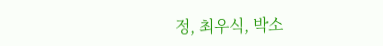정, 최우식, 박소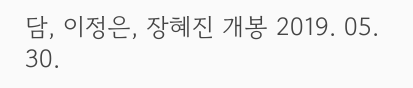담, 이정은, 장혜진 개봉 2019. 05. 30.